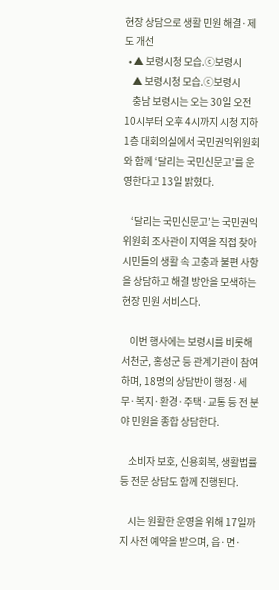현장 상담으로 생활 민원 해결·제도 개선
  • ▲ 보령시청 모습.ⓒ보령시
    ▲ 보령시청 모습.ⓒ보령시
    충남 보령시는 오는 30일 오전 10시부터 오후 4시까지 시청 지하 1층 대회의실에서 국민권익위원회와 함께 ‘달리는 국민신문고’를 운영한다고 13일 밝혔다.

    ‘달리는 국민신문고’는 국민권익위원회 조사관이 지역을 직접 찾아 시민들의 생활 속 고충과 불편 사항을 상담하고 해결 방안을 모색하는 현장 민원 서비스다.

    이번 행사에는 보령시를 비롯해 서천군, 홍성군 등 관계기관이 참여하며, 18명의 상담반이 행정·세무·복지·환경·주택·교통 등 전 분야 민원을 종합 상담한다.

    소비자 보호, 신용회복, 생활법률 등 전문 상담도 함께 진행된다.

    시는 원활한 운영을 위해 17일까지 사전 예약을 받으며, 읍·면·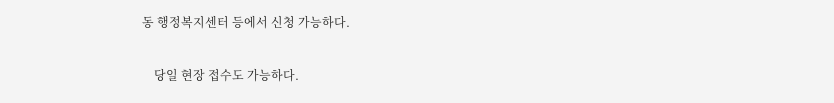동 행정복지센터 등에서 신청 가능하다.

    당일 현장 접수도 가능하다.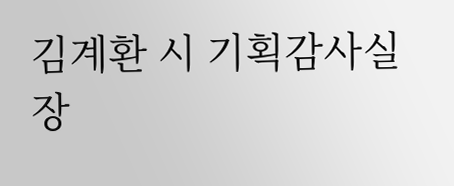김계환 시 기획감사실장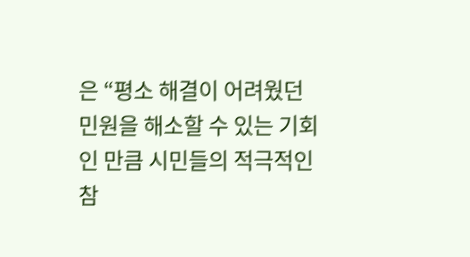은 “평소 해결이 어려웠던 민원을 해소할 수 있는 기회인 만큼 시민들의 적극적인 참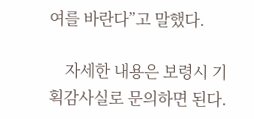여를 바란다”고 말했다.

    자세한 내용은 보령시 기획감사실로 문의하면 된다.